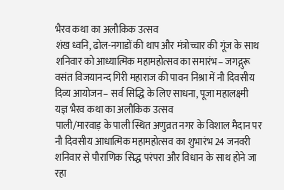भैरव कथा का अलौकिक उत्सव
शंख ध्वनि, ढोल-नगाडों की थाप और मंत्रोच्चार की गूंज के साथ शनिवार को आध्यात्मिक महामहोत्सव का समारंभ– जगद्गुरू वसंत विजयानन्द गिरी महाराज की पावन निश्रा में नौ दिवसीय दिव्य आयोजन– सर्व सिद्धि के लिए साधना, पूजा महालक्ष्मी यज्ञ भैरव कथा का अलौकिक उत्सव
पाली/मारवाड़ के पाली स्थित अणुव्रत नगर के विशाल मैदान पर नौ दिवसीय आधात्मिक महामहोत्सव का शुभारंभ 24 जनवरी शनिवार से पौराणिक सिद्ध परंपरा और विधान के साथ होने जा रहा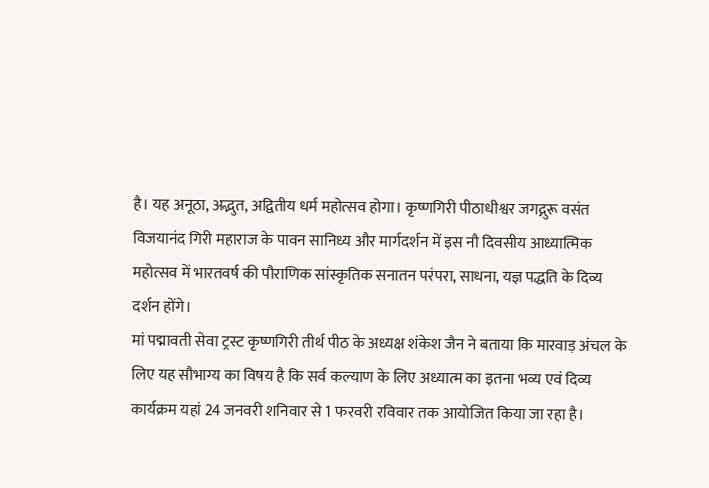है। यह अनूठा, अद्भुत, अद्वितीय धर्म महोत्सव होगा। कृष्णगिरी पीठाधीश्वर जगद्गुरू वसंत विजयानंद गिरी महाराज के पावन सानिध्य और मार्गदर्शन में इस नौ दिवसीय आध्यात्मिक महोत्सव में भारतवर्ष की पौराणिक सांस्कृतिक सनातन परंपरा, साधना, यज्ञ पद्धति के दिव्य दर्शन होंगे।
मां पद्मावती सेवा ट्रस्ट कृष्णगिरी तीर्थ पीठ के अध्यक्ष शंकेश जैन ने बताया कि मारवाड़ अंचल के लिए यह सौभाग्य का विषय है कि सर्व कल्याण के लिए अध्यात्म का इतना भव्य एवं दिव्य कार्यक्रम यहां 24 जनवरी शनिवार से 1 फरवरी रविवार तक आयोजित किया जा रहा है।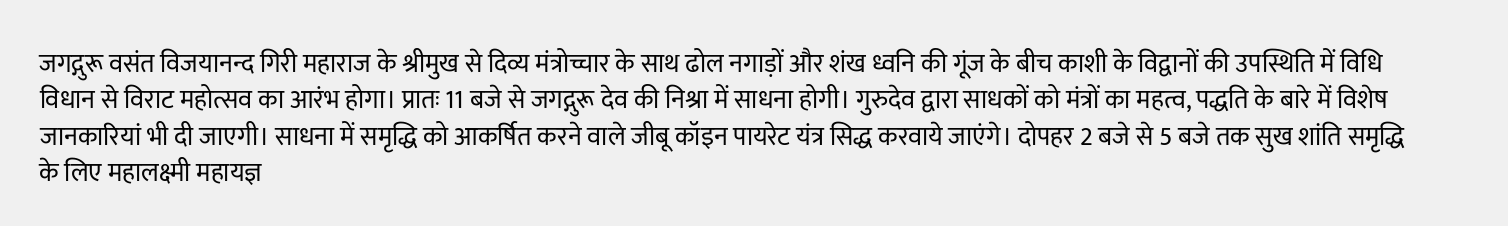जगद्गुरू वसंत विजयानन्द गिरी महाराज के श्रीमुख से दिव्य मंत्रोच्चार के साथ ढोल नगाड़ों और शंख ध्वनि की गूंज के बीच काशी के विद्वानों की उपस्थिति में विधि विधान से विराट महोत्सव का आरंभ होगा। प्रातः 11 बजे से जगद्गुरू देव की निश्रा में साधना होगी। गुरुदेव द्वारा साधकों को मंत्रों का महत्व, पद्धति के बारे में विशेष जानकारियां भी दी जाएगी। साधना में समृद्धि को आकर्षित करने वाले जीबू कॉइन पायरेट यंत्र सिद्ध करवाये जाएंगे। दोपहर 2 बजे से 5 बजे तक सुख शांति समृद्धि के लिए महालक्ष्मी महायज्ञ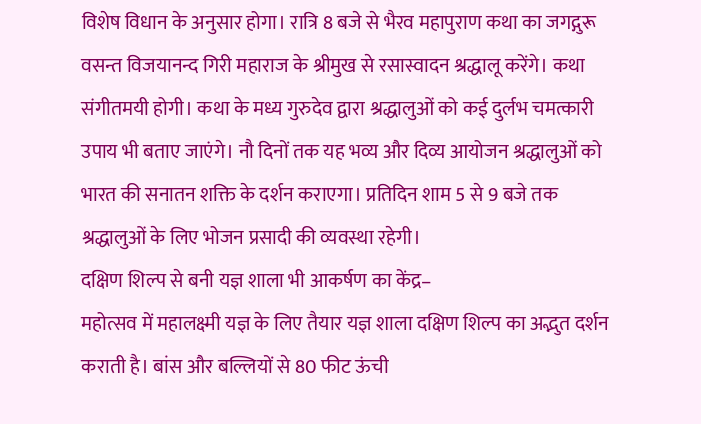विशेष विधान के अनुसार होगा। रात्रि 8 बजे से भैरव महापुराण कथा का जगद्गुरू वसन्त विजयानन्द गिरी महाराज के श्रीमुख से रसास्वादन श्रद्धालू करेंगे। कथा संगीतमयी होगी। कथा के मध्य गुरुदेव द्वारा श्रद्धालुओं को कई दुर्लभ चमत्कारी उपाय भी बताए जाएंगे। नौ दिनों तक यह भव्य और दिव्य आयोजन श्रद्धालुओं को भारत की सनातन शक्ति के दर्शन कराएगा। प्रतिदिन शाम 5 से 9 बजे तक श्रद्धालुओं के लिए भोजन प्रसादी की व्यवस्था रहेगी।
दक्षिण शिल्प से बनी यज्ञ शाला भी आकर्षण का केंद्र–
महोत्सव में महालक्ष्मी यज्ञ के लिए तैयार यज्ञ शाला दक्षिण शिल्प का अद्भुत दर्शन कराती है। बांस और बल्लियों से 80 फीट ऊंची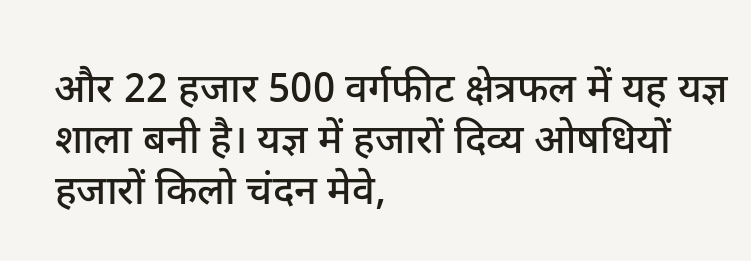और 22 हजार 500 वर्गफीट क्षेत्रफल में यह यज्ञ शाला बनी है। यज्ञ में हजारों दिव्य ओषधियों हजारों किलो चंदन मेवे,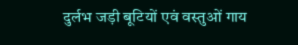दुर्लभ जड़ी बूटियों एवं वस्तुओं गाय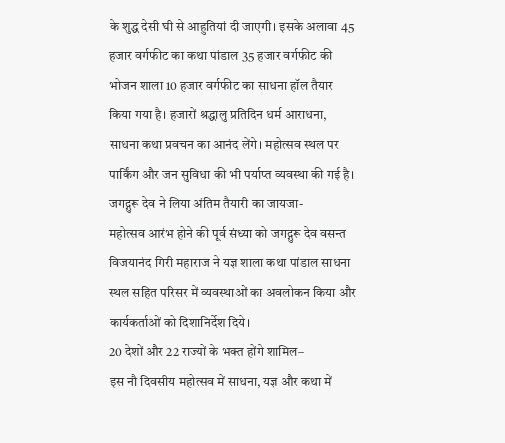के शुद्ध देसी घी से आहुतियां दी जाएगी। इसके अलावा 45 हजार वर्गफीट का कथा पांडाल 35 हजार वर्गफीट की भोजन शाला 10 हजार वर्गफीट का साधना हॉल तैयार किया गया है। हजारों श्रद्धालु प्रतिदिन धर्म आराधना, साधना कथा प्रवचन का आनंद लेंगे। महोत्सव स्थल पर पार्किंग और जन सुविधा की भी पर्याप्त व्यवस्था की गई है।
जगद्गुरू देव ने लिया अंतिम तैयारी का जायजा-
महोत्सव आरंभ होने की पूर्व संध्या को जगद्गुरू देव वसन्त विजयानंद गिरी महाराज ने यज्ञ शाला कथा पांडाल साधना स्थल सहित परिसर में व्यवस्थाओं का अवलोकन किया और कार्यकर्ताओं को दिशानिर्देश दिये।
20 देशों और 22 राज्यों के भक्त होंगे शामिल–
इस नौ दिवसीय महोत्सव में साधना, यज्ञ और कथा में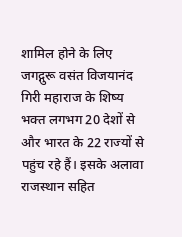शामिल होने के लिए जगद्गुरू वसंत विजयानंद गिरी महाराज के शिष्य भक्त लगभग 20 देशों से और भारत के 22 राज्यों से पहुंच रहे हैं। इसके अलावा राजस्थान सहित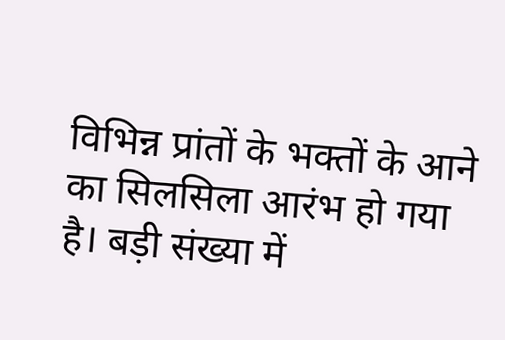विभिन्न प्रांतों के भक्तों के आने का सिलसिला आरंभ हो गया है। बड़ी संख्या में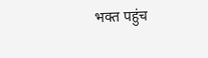भक्त पहुंच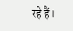रहे हैं।